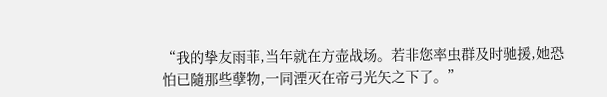“我的挚友雨菲,当年就在方壶战场。若非您率虫群及时驰援,她恐怕已隨那些孽物,一同湮灭在帝弓光矢之下了。”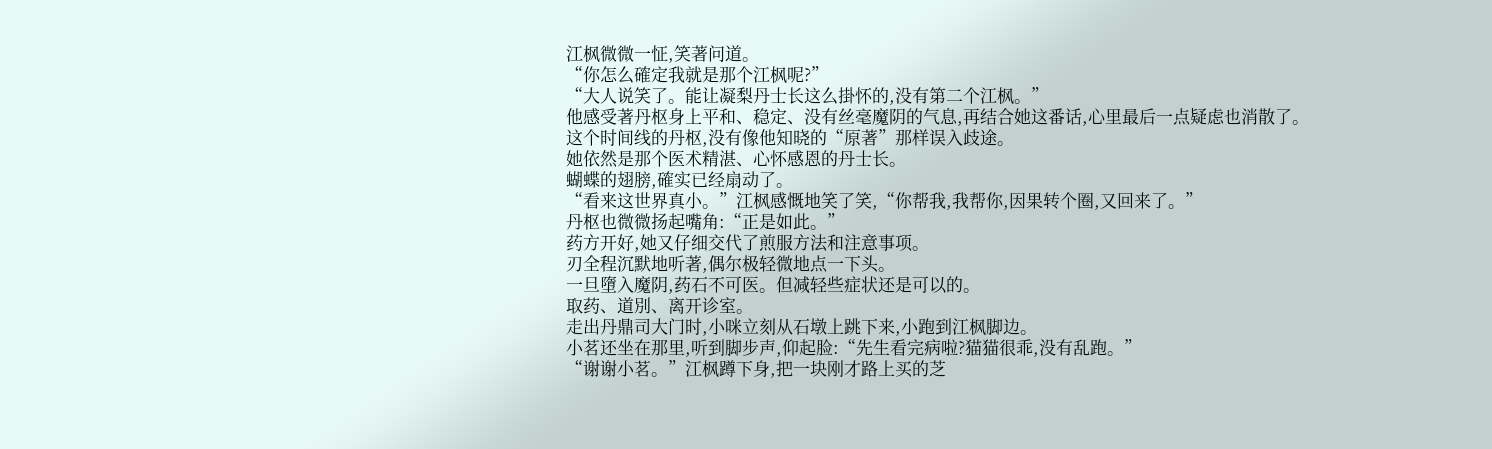江枫微微一怔,笑著问道。
“你怎么確定我就是那个江枫呢?”
“大人说笑了。能让凝梨丹士长这么掛怀的,没有第二个江枫。”
他感受著丹枢身上平和、稳定、没有丝毫魔阴的气息,再结合她这番话,心里最后一点疑虑也消散了。
这个时间线的丹枢,没有像他知晓的“原著”那样误入歧途。
她依然是那个医术精湛、心怀感恩的丹士长。
蝴蝶的翅膀,確实已经扇动了。
“看来这世界真小。”江枫感慨地笑了笑,“你帮我,我帮你,因果转个圈,又回来了。”
丹枢也微微扬起嘴角:“正是如此。”
药方开好,她又仔细交代了煎服方法和注意事项。
刃全程沉默地听著,偶尔极轻微地点一下头。
一旦墮入魔阴,药石不可医。但减轻些症状还是可以的。
取药、道別、离开诊室。
走出丹鼎司大门时,小咪立刻从石墩上跳下来,小跑到江枫脚边。
小茗还坐在那里,听到脚步声,仰起脸:“先生看完病啦?猫猫很乖,没有乱跑。”
“谢谢小茗。”江枫蹲下身,把一块刚才路上买的芝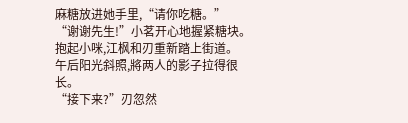麻糖放进她手里,“请你吃糖。”
“谢谢先生!”小茗开心地握紧糖块。
抱起小咪,江枫和刃重新踏上街道。
午后阳光斜照,將两人的影子拉得很长。
“接下来?”刃忽然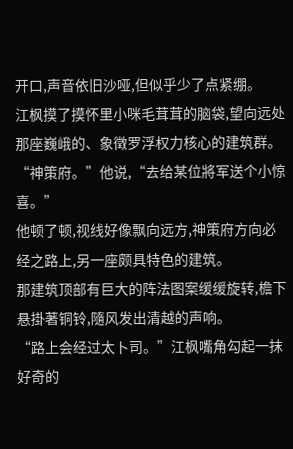开口,声音依旧沙哑,但似乎少了点紧绷。
江枫摸了摸怀里小咪毛茸茸的脑袋,望向远处那座巍峨的、象徵罗浮权力核心的建筑群。
“神策府。”他说,“去给某位將军送个小惊喜。”
他顿了顿,视线好像飘向远方,神策府方向必经之路上,另一座颇具特色的建筑。
那建筑顶部有巨大的阵法图案缓缓旋转,檐下悬掛著铜铃,隨风发出清越的声响。
“路上会经过太卜司。”江枫嘴角勾起一抹好奇的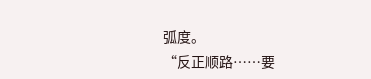弧度。
“反正顺路……要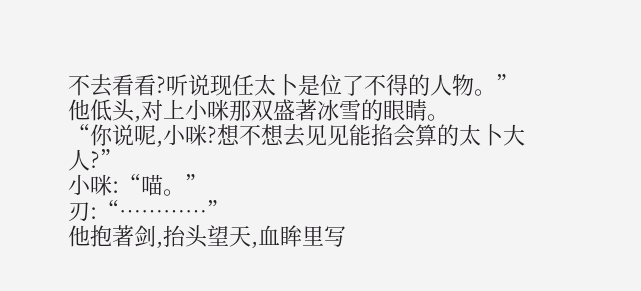不去看看?听说现任太卜是位了不得的人物。”
他低头,对上小咪那双盛著冰雪的眼睛。
“你说呢,小咪?想不想去见见能掐会算的太卜大人?”
小咪:“喵。”
刃:“…………”
他抱著剑,抬头望天,血眸里写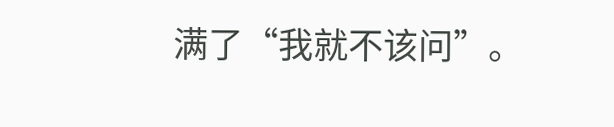满了“我就不该问”。